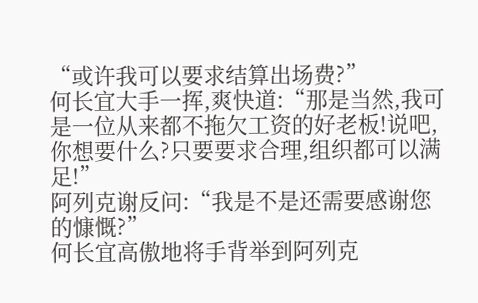“或许我可以要求结算出场费?”
何长宜大手一挥,爽快道:“那是当然,我可是一位从来都不拖欠工资的好老板!说吧,你想要什么?只要要求合理,组织都可以满足!”
阿列克谢反问:“我是不是还需要感谢您的慷慨?”
何长宜高傲地将手背举到阿列克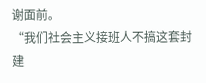谢面前。
“我们社会主义接班人不搞这套封建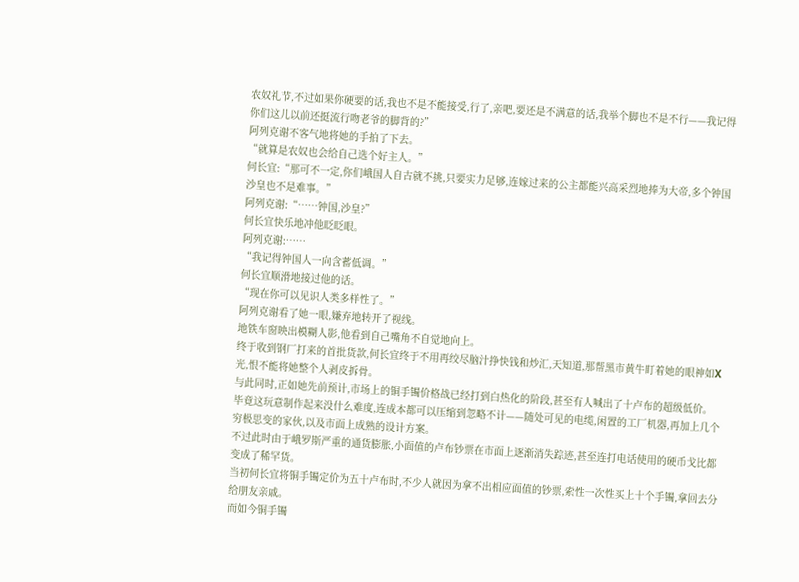农奴礼节,不过如果你硬要的话,我也不是不能接受,行了,亲吧,要还是不满意的话,我举个脚也不是不行——我记得你们这儿以前还挺流行吻老爷的脚背的?”
阿列克谢不客气地将她的手拍了下去。
“就算是农奴也会给自己选个好主人。”
何长宜:“那可不一定,你们峨国人自古就不挑,只要实力足够,连嫁过来的公主都能兴高采烈地捧为大帝,多个钟国沙皇也不是难事。”
阿列克谢:“……钟国,沙皇?”
何长宜快乐地冲他眨眨眼。
阿列克谢:……
“我记得钟国人一向含蓄低调。”
何长宜顺滑地接过他的话。
“现在你可以见识人类多样性了。”
阿列克谢看了她一眼,嫌弃地转开了视线。
地铁车窗映出模糊人影,他看到自己嘴角不自觉地向上。
终于收到钢厂打来的首批货款,何长宜终于不用再绞尽脑汁挣快钱和炒汇,天知道,那帮黑市黄牛盯着她的眼神如X光,恨不能将她整个人剥皮拆骨。
与此同时,正如她先前预计,市场上的铜手镯价格战已经打到白热化的阶段,甚至有人喊出了十卢布的超级低价。
毕竟这玩意制作起来没什么难度,连成本都可以压缩到忽略不计——随处可见的电缆,闲置的工厂机器,再加上几个穷极思变的家伙,以及市面上成熟的设计方案。
不过此时由于峨罗斯严重的通货膨胀,小面值的卢布钞票在市面上逐渐消失踪迹,甚至连打电话使用的硬币戈比都变成了稀罕货。
当初何长宜将铜手镯定价为五十卢布时,不少人就因为拿不出相应面值的钞票,索性一次性买上十个手镯,拿回去分给朋友亲戚。
而如今铜手镯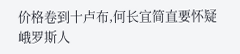价格卷到十卢布,何长宜简直要怀疑峨罗斯人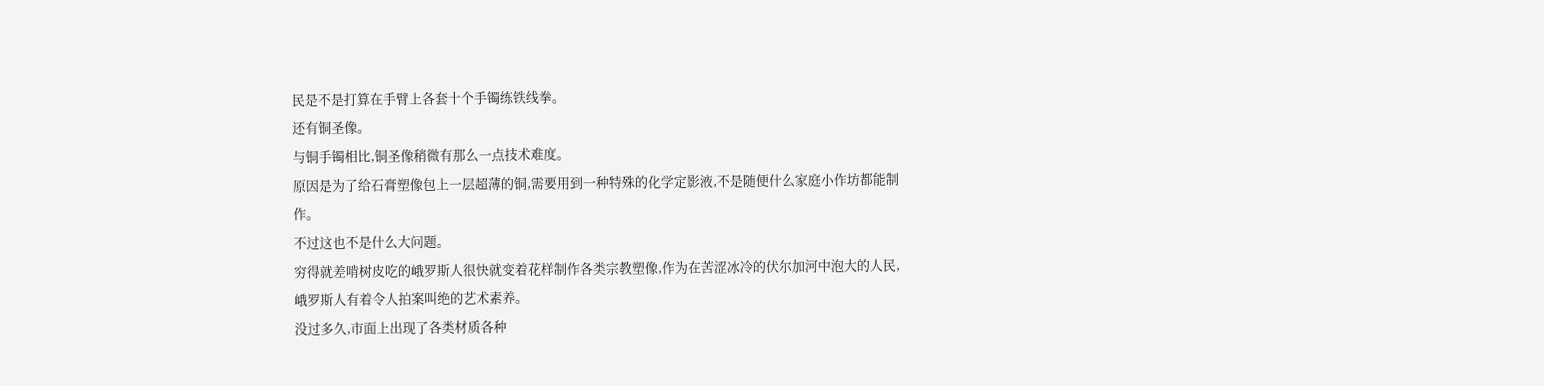民是不是打算在手臂上各套十个手镯练铁线拳。
还有铜圣像。
与铜手镯相比,铜圣像稍微有那么一点技术难度。
原因是为了给石膏塑像包上一层超薄的铜,需要用到一种特殊的化学定影液,不是随便什么家庭小作坊都能制作。
不过这也不是什么大问题。
穷得就差啃树皮吃的峨罗斯人很快就变着花样制作各类宗教塑像,作为在苦涩冰冷的伏尔加河中泡大的人民,峨罗斯人有着令人拍案叫绝的艺术素养。
没过多久,市面上出现了各类材质各种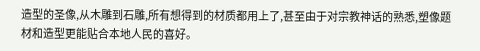造型的圣像,从木雕到石雕,所有想得到的材质都用上了,甚至由于对宗教神话的熟悉,塑像题材和造型更能贴合本地人民的喜好。